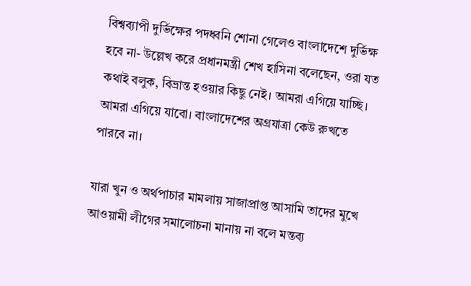বিশ্বব্যাপী দুর্ভিক্ষের পদধ্বনি শোনা গেলেও বাংলাদেশে দুর্ভিক্ষ হবে না- উল্লেখ করে প্রধানমন্ত্রী শেখ হাসিনা বলেছেন, ওরা যত কথাই বলুক, বিভ্রান্ত হওয়ার কিছু নেই। আমরা এগিয়ে যাচ্ছি। আমরা এগিয়ে যাবো। বাংলাদেশের অগ্রযাত্রা কেউ রুখতে পারবে না।

যারা খুন ও অর্থপাচার মামলায় সাজাপ্রাপ্ত আসামি তাদের মুখে আওয়ামী লীগের সমালোচনা মানায় না বলে মন্তব্য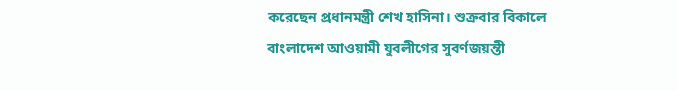করেছেন প্রধানমন্ত্রী শেখ হাসিনা। শুক্রবার বিকালে বাংলাদেশ আওয়ামী যুবলীগের সুবর্ণজয়ন্তী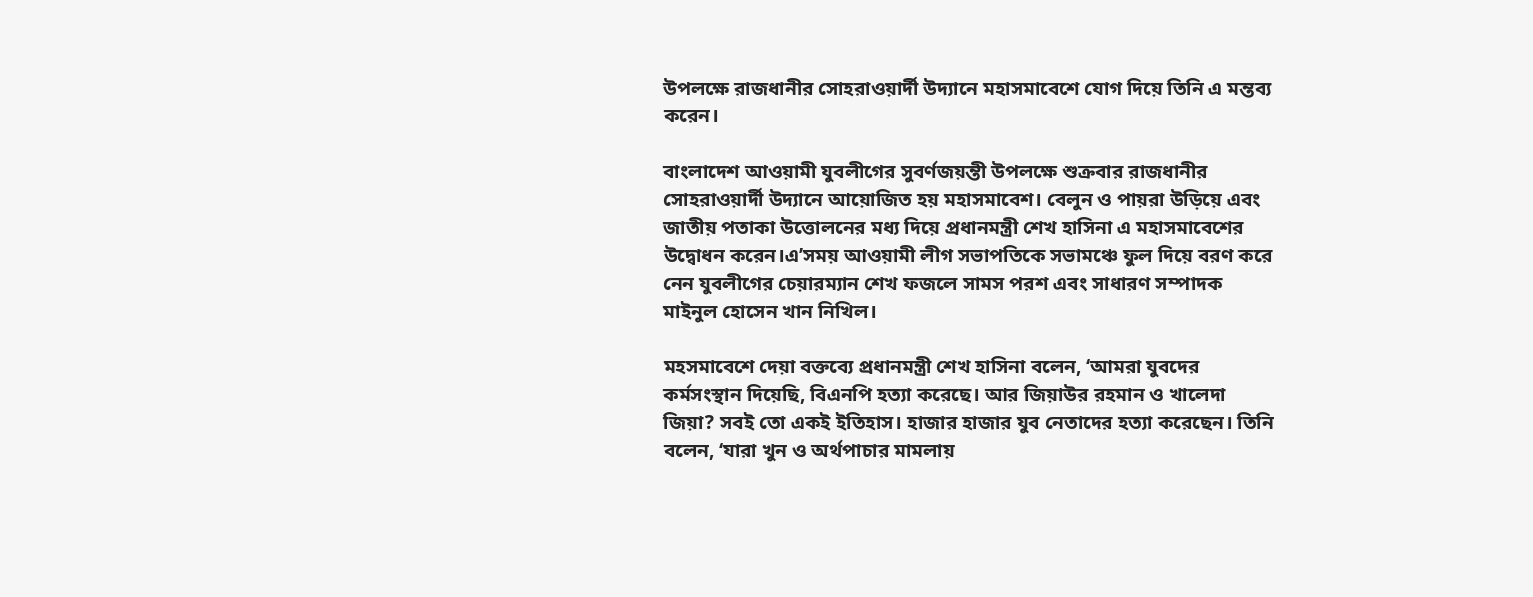উপলক্ষে রাজধানীর সোহরাওয়ার্দী উদ্যানে মহাসমাবেশে যোগ দিয়ে তিনি এ মন্তব্য করেন।

বাংলাদেশ আওয়ামী যুবলীগের সুবর্ণজয়ন্তী উপলক্ষে শুক্রবার রাজধানীর সোহরাওয়ার্দী উদ্যানে আয়োজিত হয় মহাসমাবেশ। বেলুন ও পায়রা উড়িয়ে এবং জাতীয় পতাকা উত্তোলনের মধ্য দিয়ে প্রধানমন্ত্রী শেখ হাসিনা এ মহাসমাবেশের উদ্বোধন করেন।এ’সময় আওয়ামী লীগ সভাপতিকে সভামঞ্চে ফুল দিয়ে বরণ করে নেন যুবলীগের চেয়ারম্যান শেখ ফজলে সামস পরশ এবং সাধারণ সম্পাদক মাইনুল হোসেন খান নিখিল।

মহসমাবেশে দেয়া বক্তব্যে প্রধানমন্ত্রী শেখ হাসিনা বলেন, ‘আমরা যুবদের কর্মসংস্থান দিয়েছি, বিএনপি হত্যা করেছে। আর জিয়াউর রহমান ও খালেদা জিয়া? সবই তো একই ইতিহাস। হাজার হাজার যুব নেতাদের হত্যা করেছেন। তিনি বলেন, ‘যারা খুন ও অর্থপাচার মামলায়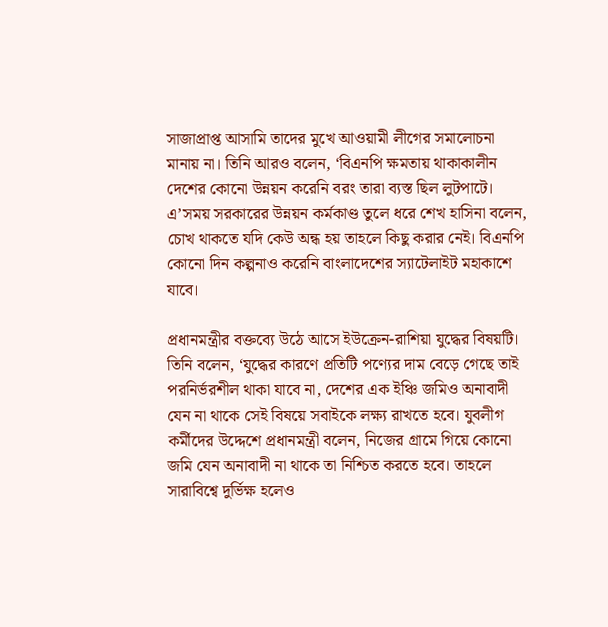সাজাপ্রাপ্ত আসামি তাদের মুখে আওয়ামী লীগের সমালোচনা মানায় না। তিনি আরও বলেন, ‘বিএনপি ক্ষমতায় থাকাকালীন দেশের কোনো উন্নয়ন করেনি বরং তারা ব্যস্ত ছিল লুটপাটে। এ’সময় সরকারের উন্নয়ন কর্মকাণ্ড তুলে ধরে শেখ হাসিনা বলেন, চোখ থাকতে যদি কেউ অন্ধ হয় তাহলে কিছু করার নেই। বিএনপি কোনো দিন কল্পনাও করেনি বাংলাদেশের স্যাটেলাইট মহাকাশে যাবে।

প্রধানমন্ত্রীর বক্তব্যে উঠে আসে ইউক্রেন-রাশিয়া যুদ্ধের বিষয়টি। তিনি বলেন, ‘যুদ্ধের কারণে প্রতিটি পণ্যের দাম বেড়ে গেছে তাই পরনির্ভরশীল থাকা যাবে না, দেশের এক ইঞ্চি জমিও অনাবাদী যেন না থাকে সেই বিষয়ে সবাইকে লক্ষ্য রাখতে হবে। যুবলীগ কর্মীদের উদ্দেশে প্রধানমন্ত্রী বলেন, নিজের গ্রামে গিয়ে কোনো জমি যেন অনাবাদী না থাকে তা নিশ্চিত করতে হবে। তাহলে সারাবিশ্বে দুর্ভিক্ষ হলেও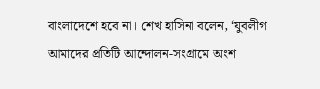বাংলাদেশে হবে না। শেখ হাসিনা বলেন, ‘যুবলীগ আমাদের প্রতিটি আন্দোলন-সংগ্রামে অংশ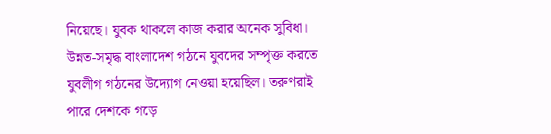নিয়েছে। যুবক থাকলে কাজ করার অনেক সুবিধা। উন্নত-সমৃদ্ধ বাংলাদেশ গঠনে যুবদের সম্পৃক্ত করতে যুবলীগ গঠনের উদ্যোগ নেওয়া হয়েছিল। তরুণরাই পারে দেশকে গড়ে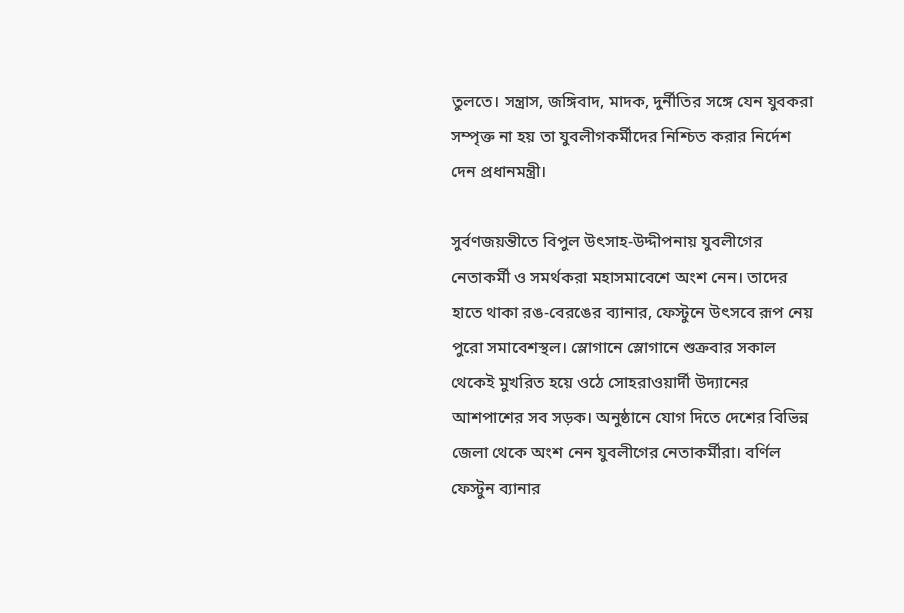তুলতে। সন্ত্রাস, জঙ্গিবাদ, মাদক, দুর্নীতির সঙ্গে যেন যুবকরা সম্পৃক্ত না হয় তা যুবলীগকর্মীদের নিশ্চিত করার নির্দেশ দেন প্রধানমন্ত্রী।

সুর্বণজয়ন্তীতে বিপুল উৎসাহ-উদ্দীপনায় যুবলীগের নেতাকর্মী ও সমর্থকরা মহাসমাবেশে অংশ নেন। তাদের হাতে থাকা রঙ-বেরঙের ব্যানার, ফেস্টুনে উৎসবে রূপ নেয় পুরো সমাবেশস্থল। স্লোগানে স্লোগানে শুক্রবার সকাল থেকেই মুখরিত হয়ে ওঠে সোহরাওয়ার্দী উদ্যানের আশপাশের সব সড়ক। অনুষ্ঠানে যোগ দিতে দেশের বিভিন্ন জেলা থেকে অংশ নেন যুবলীগের নেতাকর্মীরা। বর্ণিল ফেস্টুন ব্যানার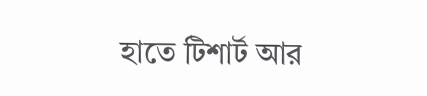হাতে টিশার্ট আর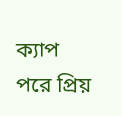ক্যাপ পরে প্রিয়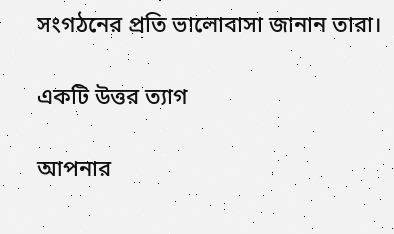সংগঠনের প্রতি ভালোবাসা জানান তারা।

একটি উত্তর ত্যাগ

আপনার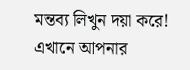মন্তব্য লিখুন দয়া করে!
এখানে আপনার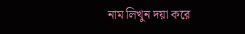নাম লিখুন দয়া করে